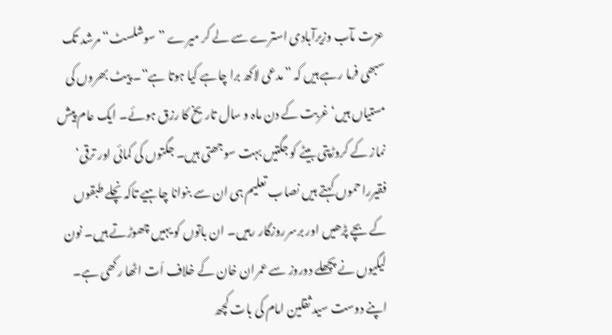عزت مآب وزیرآبادی استرے سے لے کر میرے ”سوشلسٹ“ مرشد تک سبھی فرما رہے ہیں کہ ”مدعی لاکھ برا چاہے کیا ہوتا ہے“۔ پیٹ بھروں کی مستیاں ہیں‘ غربت کے دن ماہ و سال تاریخ کا رزق ہوئے۔ ایک عام پیش نماز کے کروڑپتی بیٹے کو جگتیں بہت سوجھتی ہیں۔ جگتوں کی کمائی اور ترقی‘ فقیرراحموں کہتے ہیں نصاب تعلیم ہی ان سے بنوانا چاہیے تاکہ نچلے طبقوں کے بچے پڑھیں اور برسرروزگار رہیں۔ ان باتوں کو یہیں چھوڑتے ہیں۔ نون لیگیوں نے پچھلے دوروز سے عمران خان کے خلاف اَت اٹھا رکھی ہے۔ اپنے دوست سید ثقلین امام کی بات کچھ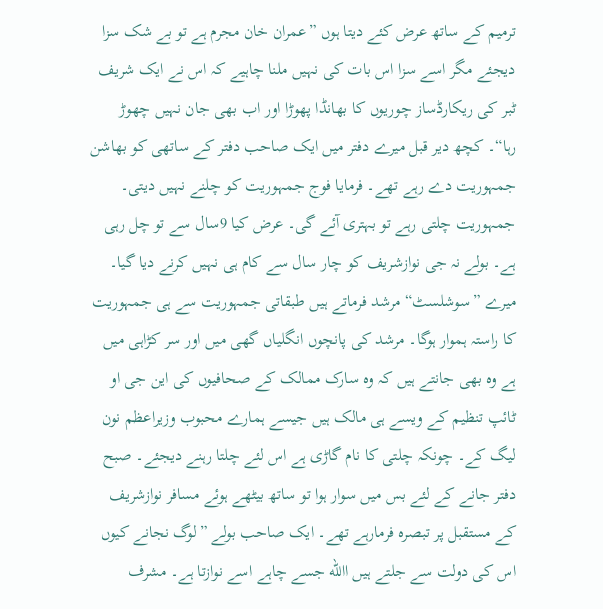ترمیم کے ساتھ عرض کئے دیتا ہوں ”عمران خان مجرم ہے تو بے شک سزا دیجئے مگر اسے سزا اس بات کی نہیں ملنا چاہیے کہ اس نے ایک شریف ٹبر کی ریکارڈساز چوریوں کا بھانڈا پھوڑا اور اب بھی جان نہیں چھوڑ رہا“۔ کچھ دیر قبل میرے دفتر میں ایک صاحب دفتر کے ساتھی کو بھاشن جمہوریت دے رہے تھے۔ فرمایا فوج جمہوریت کو چلنے نہیں دیتی۔ جمہوریت چلتی رہے تو بہتری آئے گی۔ عرض کیا 9سال سے تو چل رہی ہے۔ بولے نہ جی نوازشریف کو چار سال سے کام ہی نہیں کرنے دیا گیا۔ میرے ”سوشلسٹ“ مرشد فرماتے ہیں طبقاتی جمہوریت سے ہی جمہوریت کا راستہ ہموار ہوگا۔ مرشد کی پانچوں انگلیاں گھی میں اور سر کڑاہی میں ہے وہ بھی جانتے ہیں کہ وہ سارک ممالک کے صحافیوں کی این جی او ٹائپ تنظیم کے ویسے ہی مالک ہیں جیسے ہمارے محبوب وزیراعظم نون لیگ کے۔ چونکہ چلتی کا نام گاڑی ہے اس لئے چلتا رہنے دیجئے۔ صبح دفتر جانے کے لئے بس میں سوار ہوا تو ساتھ بیٹھے ہوئے مسافر نوازشریف کے مستقبل پر تبصرہ فرمارہے تھے۔ ایک صاحب بولے ”لوگ نجانے کیوں اس کی دولت سے جلتے ہیں االله جسے چاہے اسے نوازتا ہے۔ مشرف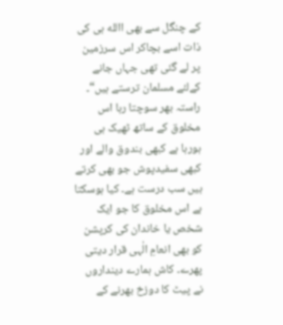کے چنگل سے بھی االله ہی کی ذات اسے بچاکر اس سرزمین پر لے گئی تھی جہاں جانے کےلئے مسلمان ترستے ہیں“۔ راستہ بھر سوچتا رہا اس مخلوق کے ساتھ ٹھیک ہی ہورہا ہے کبھی بندوق والے اور کبھی سفیدپوش جو بھی کرتے ہیں سب درست ہے۔ کیا ہوسکتا ہے اس مخلوق کا جو ایک شخص یا خاندان کی کرپشن کو بھی انعامِ الٰہی قرار دیتی پھرے۔ کاش ہمارے دینداروں نے پیٹ کا دوزخ بھرنے کے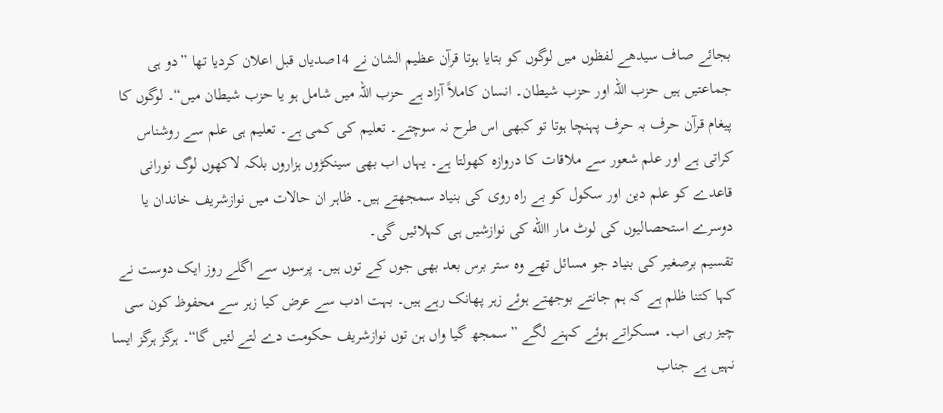بجائے صاف سیدھے لفظوں میں لوگوں کو بتایا ہوتا قرآن عظیم الشان نے 14صدیاں قبل اعلان کردیا تھا ”دو ہی جماعتیں ہیں حزب اللہ اور حزب شیطان۔ انسان کاملاً آزاد ہے حزب اللہ میں شامل ہو یا حزب شیطان میں“۔ لوگوں کا پیغام قرآن حرف بہ حرف پہنچا ہوتا تو کبھی اس طرح نہ سوچتے۔ تعلیم کی کمی ہے۔ تعلیم ہی علم سے روشناس کراتی ہے اور علم شعور سے ملاقات کا دروازہ کھولتا ہے۔ یہاں اب بھی سینکڑوں ہزاروں بلکہ لاکھوں لوگ نورانی قاعدے کو علم دین اور سکول کو بے راہ روی کی بنیاد سمجھتے ہیں۔ ظاہر ان حالات میں نوازشریف خاندان یا دوسرے استحصالیوں کی لوٹ مار االله کی نوازشیں ہی کہلائیں گی۔
تقسیم برصغیر کی بنیاد جو مسائل تھے وہ ستر برس بعد بھی جوں کے توں ہیں۔ پرسوں سے اگلے روز ایک دوست نے کہا کتنا ظلم ہے کہ ہم جانتے بوجھتے ہوئے زہر پھانک رہے ہیں۔ بہت ادب سے عرض کیا زہر سے محفوظ کون سی چیز رہی اب۔ مسکراتے ہوئے کہنے لگے ”سمجھ گیا واں ہن توں نوازشریف حکومت دے لتے لئیں گا“۔ ہرگز ہرگز ایسا نہیں ہے جناب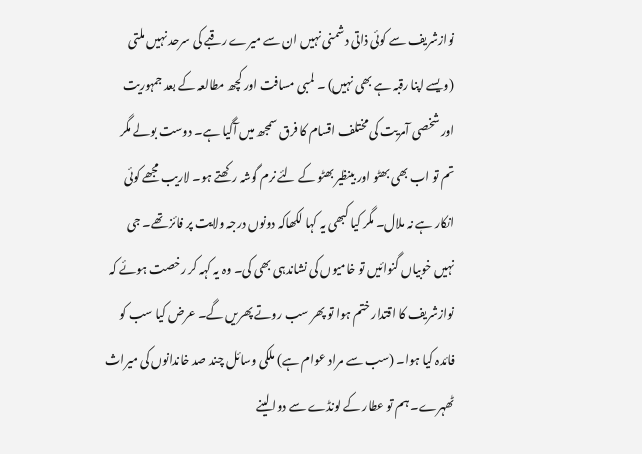نوازشریف سے کوئی ذاتی دشمنی نہیں ان سے میرے رقبے کی سرحد نہیں ملتی (ویسے اپنا رقبہ ہے بھی نہیں) ۔ لمبی مسافت اور کچھ مطالعہ کے بعد جمہوریت اور شخصی آمریت کی مختلف اقسام کا فرق سمجھ میں آگیا ہے۔ دوست بولے مگر تم تو اب بھی بھٹو اور بینظیر بھٹو کے لئے نرم گوشہ رکھتے ہو۔ لاریب مجھے کوئی انکار ہے نہ ملال۔ مگر کیا کبھی یہ کہا لکھاکہ دونوں درجہ ولایت پر فائز تھے۔ جی نہیں خوبیاں گنوائیں تو خامیوں کی نشاندہی بھی کی۔ وہ یہ کہہ کر رخصت ہوئے کہ نوازشریف کا اقتدار ختم ہوا تو پھر سب روتے پھریں گے۔ عرض کیا سب کو فائدہ کیا ہوا۔ (سب سے مراد عوام ہے) ملکی وسائل چند صد خاندانوں کی میراث ٹھہرے۔ ہم تو عطار کے لونڈے سے دوا لینے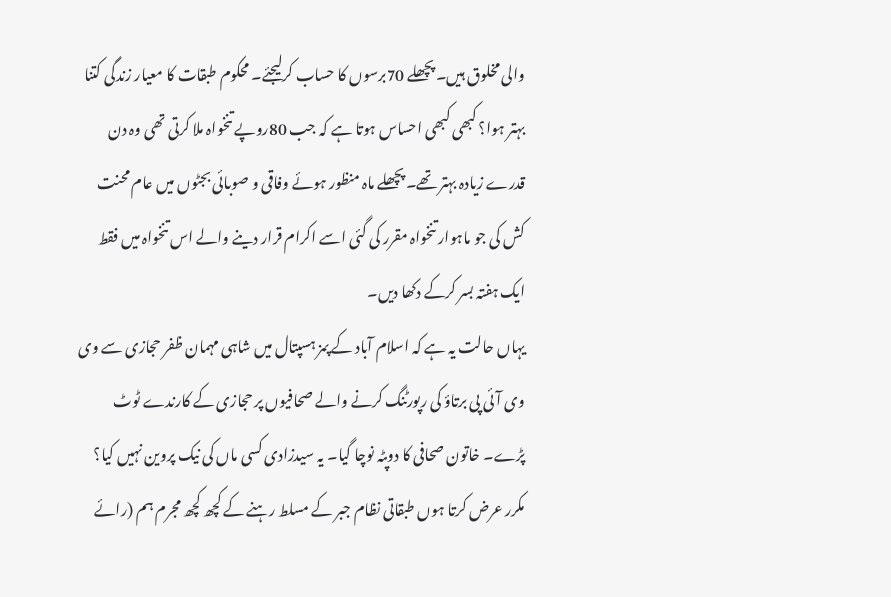والی مخلوق ہیں۔ پچھلے 70برسوں کا حساب کرلیجئے۔ محکوم طبقات کا معیار زندگی کتنا بہتر ہوا؟ کبھی کبھی احساس ہوتا ہے کہ جب 80روپے تنخواہ ملا کرتی تھی وہ دن قدرے زیادہ بہتر تھے۔ پچھلے ماہ منظور ہوئے وفاقی و صوبائی بجٹوں میں عام محنت کش کی جو ماہوار تنخواہ مقرر کی گئی اسے اکرام قرار دینے والے اس تنخواہ میں فقط ایک ہفتہ بسر کرکے دکھا دیں۔
یہاں حالت یہ ہے کہ اسلام آباد کے پمز ہسپتال میں شاہی مہمان ظفر حجازی سے وی وی آئی پی برتاؤ کی رپورٹنگ کرنے والے صحافیوں پر حجازی کے کارندے ٹوٹ پڑے۔ خاتون صحافی کا دوپٹہ نوچا گیا۔ یہ سیدزادی کسی ماں کی نیک پروین نہیں کیا؟ مکرر عرض کرتا ہوں طبقاتی نظام جبر کے مسلط رہنے کے کچھ کچھ مجرم ہم (رائے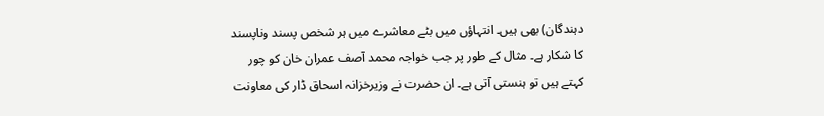دہندگان) بھی ہیں۔ انتہاؤں میں بٹے معاشرے میں ہر شخص پسند وناپسند کا شکار ہے۔ مثال کے طور پر جب خواجہ محمد آصف عمران خان کو چور کہتے ہیں تو ہنستی آتی ہے۔ ان حضرت نے وزیرخزانہ اسحاق ڈار کی معاونت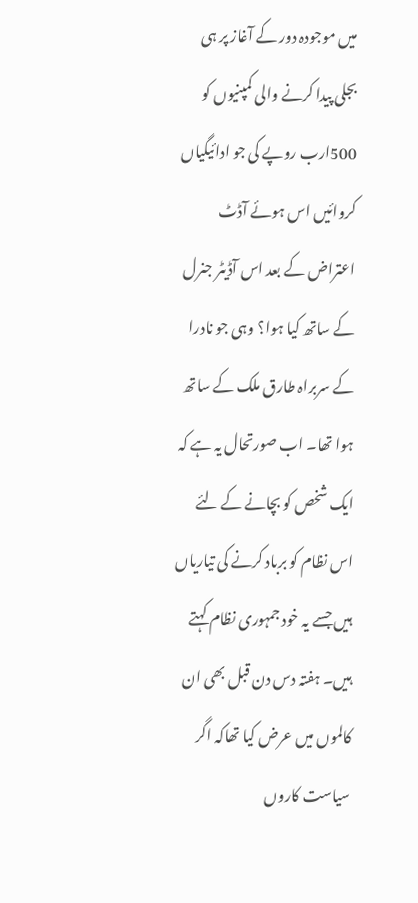میں موجودہ دور کے آغاز پر ہی بجلی پیدا کرنے والی کمپنیوں کو 500ارب روپے کی جو ادائیگیاں کروائیں اس ہوئے آڈٹ اعتراض کے بعد اس آڈیٹر جنرل کے ساتھ کیا ہوا؟ وہی جو نادرا کے سربراہ طارق ملک کے ساتھ ہوا تھا۔ اب صورتحال یہ ہے کہ ایک شخص کو بچانے کے لئے اس نظام کو برباد کرنے کی تیاریاں ہیں جسے یہ خود جمہوری نظام کہتے ہیں۔ ہفتہ دس دن قبل بھی ان کالموں میں عرض کیا تھاکہ اگر سیاست کاروں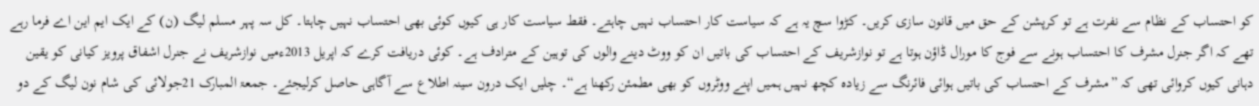کو احتساب کے نظام سے نفرت ہے تو کرپشن کے حق میں قانون سازی کریں۔ کڑوا سچ یہ ہے کہ سیاست کار احتساب نہیں چاہتے۔ فقط سیاست کار ہی کیوں کوئی بھی احتساب نہیں چاہتا۔ کل سہ پہر مسلم لیگ (ن) کے ایک ایم این اے فرما رہے تھے کہ اگر جنرل مشرف کا احتساب ہونے سے فوج کا مورال ڈاؤن ہوتا ہے تو نوازشریف کے احتساب کی باتیں ان کو ووٹ دینے والوں کی توہین کے مترادف ہے۔ کوئی دریافت کرے کہ اپریل 2013ءمیں نوازشریف نے جنرل اشفاق پرویز کیانی کو یقین دہانی کیوں کروائی تھی کہ ”مشرف کے احتساب کی باتیں ہوائی فائرنگ سے زیادہ کچھ نہیں ہمیں اپنے ووٹروں کو بھی مطمئن رکھنا ہے“۔ چلیں ایک درون سینہ اطلاع سے آگاہی حاصل کرلیجئے۔ جمعۃ المبارک 21جولائی کی شام نون لیگ کے دو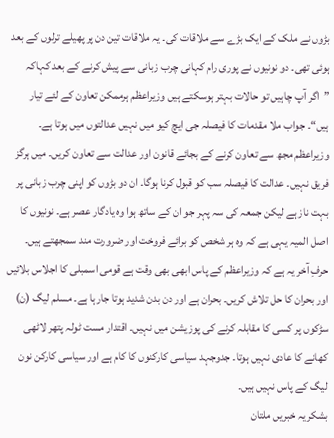بڑوں نے ملک کے ایک بڑے سے ملاقات کی۔ یہ ملاقات تین دن پر پھیلے ترلوں کے بعد ہوئی تھی۔ دو نونیوں نے پوری رام کہانی چرب زبانی سے پیش کرنے کے بعد کہاکہ ”اگر آپ چاہیں تو حالات بہتر ہوسکتے ہیں وزیراعظم ہرممکن تعاون کے لئے تیار ہیں“۔ جواب ملا مقدمات کا فیصلہ جی ایچ کیو میں نہیں عدالتوں میں ہوتا ہے۔ وزیراعظم مجھ سے تعاون کرنے کے بجائے قانون اور عدالت سے تعاون کریں۔ میں ہرگز فریق نہیں۔ عدالت کا فیصلہ سب کو قبول کرنا ہوگا۔ ان دو بڑوں کو اپنی چرب زبانی پر بہت ناز ہے لیکن جمعہ کی سہ پہر جو ان کے ساتھ ہوا وہ یادگار عصر ہے۔ نونیوں کا اصل المیہ یہی ہے کہ وہ ہر شخص کو برائے فروخت اور ضرورت مند سمجھتے ہیں۔ حرفِ آخر یہ ہے کہ وزیراعظم کے پاس ابھی بھی وقت ہے قومی اسمبلی کا اجلاس بلائیں اور بحران کا حل تلاش کریں۔ بحران ہے اور دن بدن شدید ہوتا جارہا ہے۔ مسلم لیگ (ن) سڑکوں پر کسی کا مقابلہ کرنے کی پوزیشن میں نہیں۔ اقتدار مست ٹولہ پتھر لاٹھی کھانے کا عادی نہیں ہوتا۔ جدوجہد سیاسی کارکنوں کا کام ہے اور سیاسی کارکن نون لیگ کے پاس نہیں ہیں۔
بشکریہ خبریں ملتان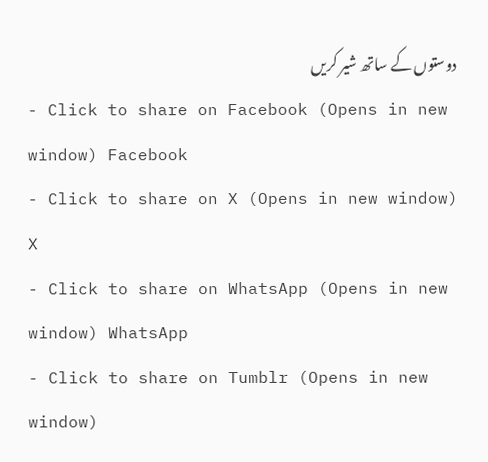دوستوں کے ساتھ شیر کریں
- Click to share on Facebook (Opens in new window) Facebook
- Click to share on X (Opens in new window) X
- Click to share on WhatsApp (Opens in new window) WhatsApp
- Click to share on Tumblr (Opens in new window)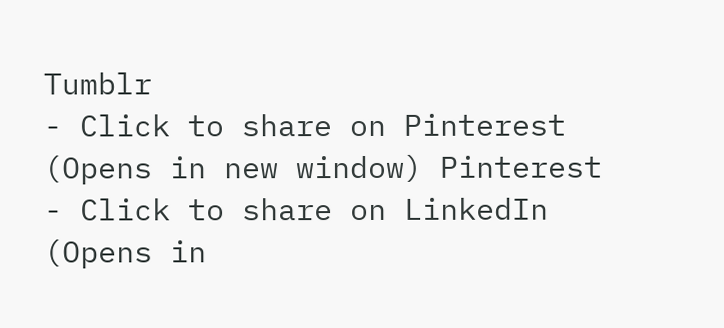Tumblr
- Click to share on Pinterest (Opens in new window) Pinterest
- Click to share on LinkedIn (Opens in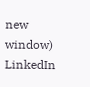new window) LinkedIn